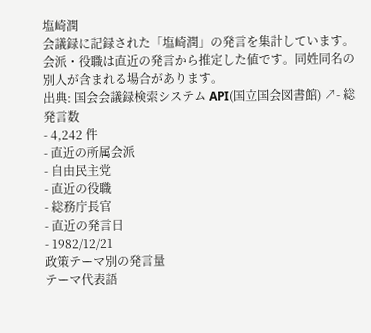塩崎潤
会議録に記録された「塩崎潤」の発言を集計しています。会派・役職は直近の発言から推定した値です。同姓同名の別人が含まれる場合があります。
出典: 国会会議録検索システム API(国立国会図書館) ↗- 総発言数
- 4,242 件
- 直近の所属会派
- 自由民主党
- 直近の役職
- 総務庁長官
- 直近の発言日
- 1982/12/21
政策テーマ別の発言量
テーマ代表語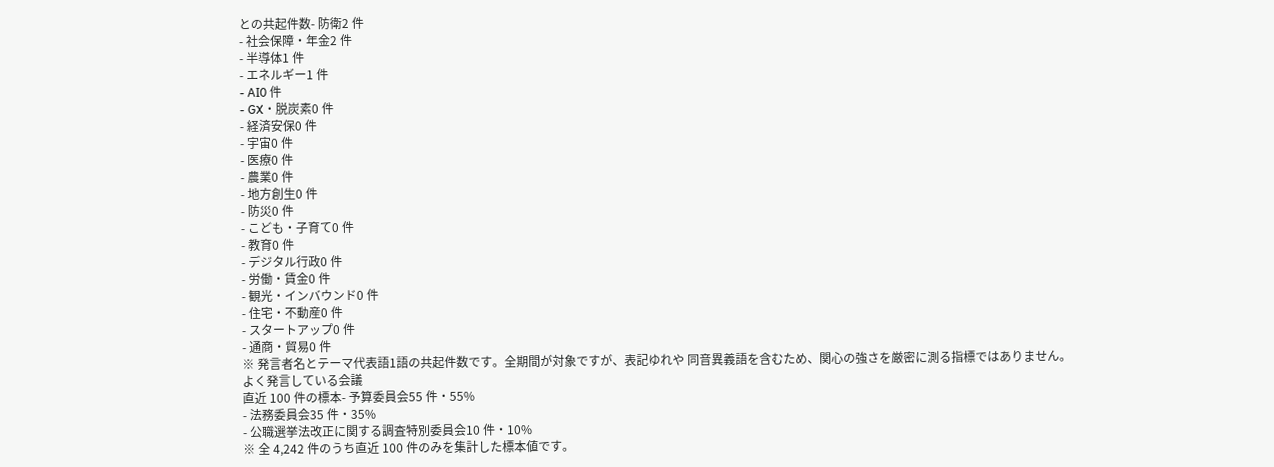との共起件数- 防衛2 件
- 社会保障・年金2 件
- 半導体1 件
- エネルギー1 件
- AI0 件
- GX・脱炭素0 件
- 経済安保0 件
- 宇宙0 件
- 医療0 件
- 農業0 件
- 地方創生0 件
- 防災0 件
- こども・子育て0 件
- 教育0 件
- デジタル行政0 件
- 労働・賃金0 件
- 観光・インバウンド0 件
- 住宅・不動産0 件
- スタートアップ0 件
- 通商・貿易0 件
※ 発言者名とテーマ代表語1語の共起件数です。全期間が対象ですが、表記ゆれや 同音異義語を含むため、関心の強さを厳密に測る指標ではありません。
よく発言している会議
直近 100 件の標本- 予算委員会55 件・55%
- 法務委員会35 件・35%
- 公職選挙法改正に関する調査特別委員会10 件・10%
※ 全 4,242 件のうち直近 100 件のみを集計した標本値です。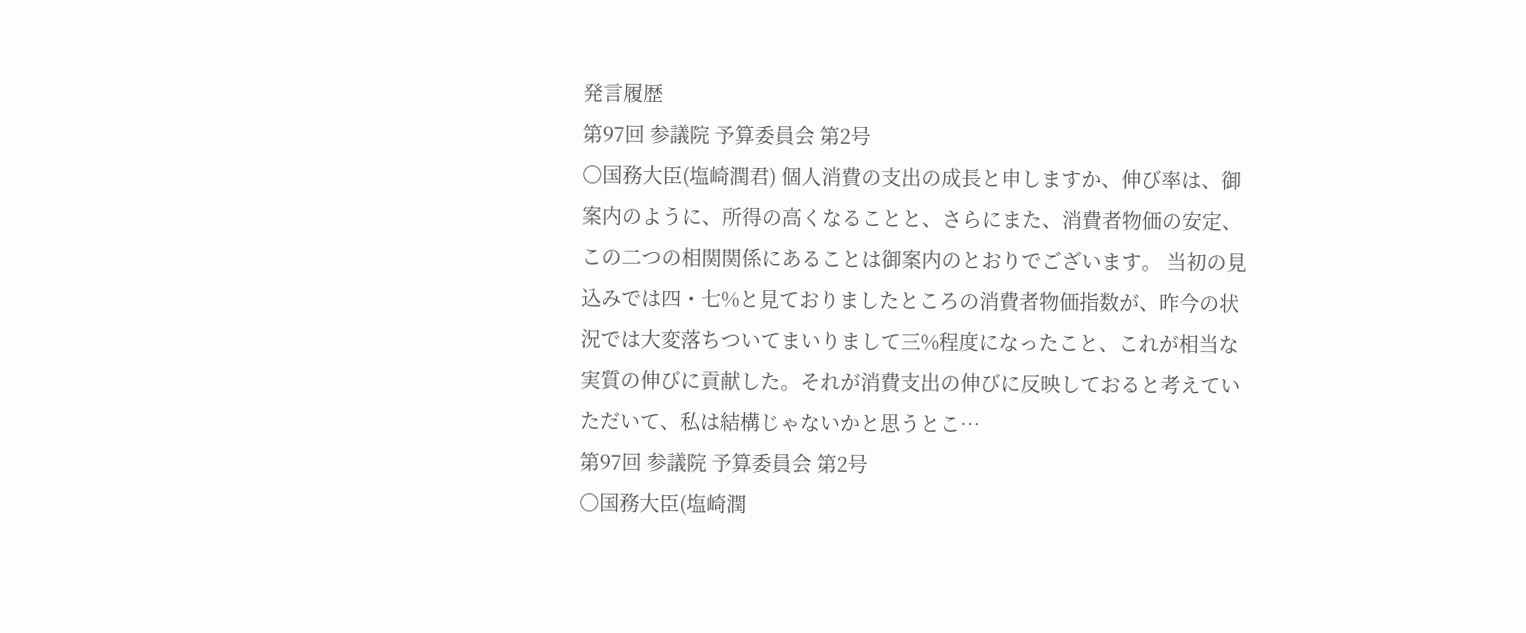発言履歴
第97回 参議院 予算委員会 第2号
○国務大臣(塩崎潤君) 個人消費の支出の成長と申しますか、伸び率は、御案内のように、所得の高くなることと、さらにまた、消費者物価の安定、この二つの相関関係にあることは御案内のとおりでございます。 当初の見込みでは四・七%と見ておりましたところの消費者物価指数が、昨今の状況では大変落ちついてまいりまして三%程度になったこと、これが相当な実質の伸びに貢献した。それが消費支出の伸びに反映しておると考えていただいて、私は結構じゃないかと思うとこ…
第97回 参議院 予算委員会 第2号
○国務大臣(塩崎潤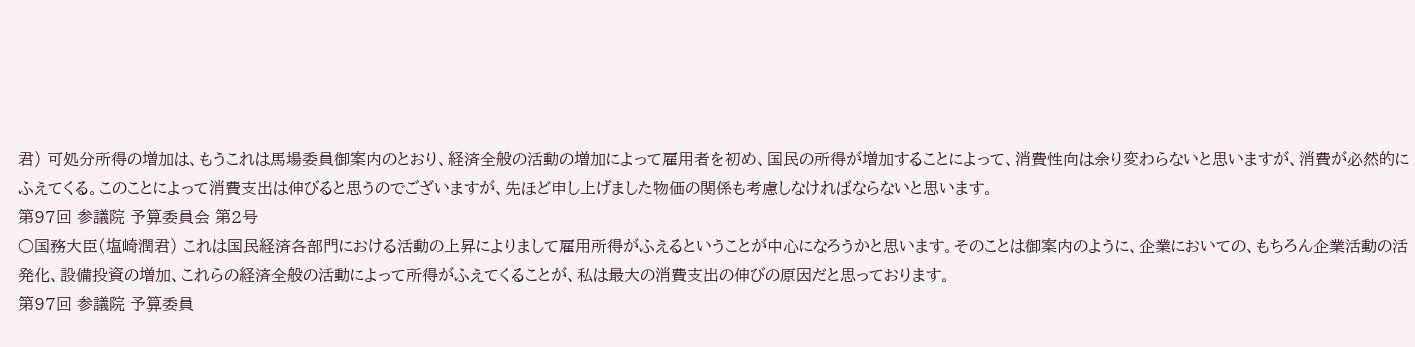君) 可処分所得の増加は、もうこれは馬場委員御案内のとおり、経済全般の活動の増加によって雇用者を初め、国民の所得が増加することによって、消費性向は余り変わらないと思いますが、消費が必然的にふえてくる。このことによって消費支出は伸びると思うのでございますが、先ほど申し上げました物価の関係も考慮しなければならないと思います。
第97回 参議院 予算委員会 第2号
○国務大臣(塩崎潤君) これは国民経済各部門における活動の上昇によりまして雇用所得がふえるということが中心になろうかと思います。そのことは御案内のように、企業においての、もちろん企業活動の活発化、設備投資の増加、これらの経済全般の活動によって所得がふえてくることが、私は最大の消費支出の伸びの原因だと思っております。
第97回 参議院 予算委員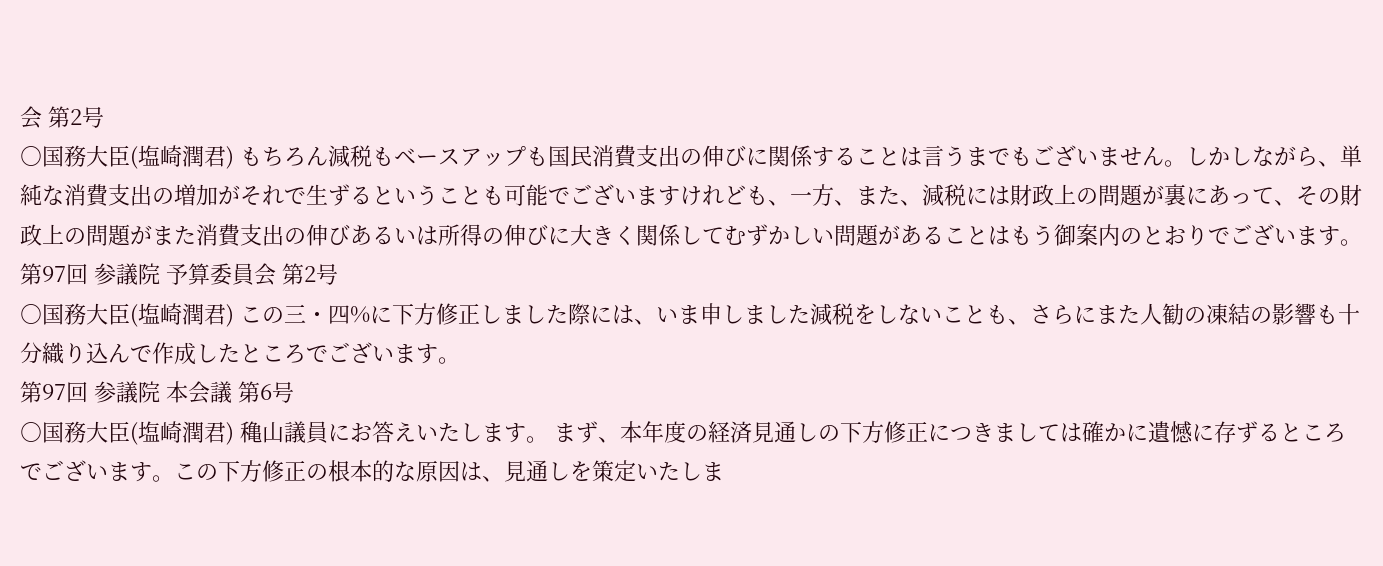会 第2号
○国務大臣(塩崎潤君) もちろん減税もベースアップも国民消費支出の伸びに関係することは言うまでもございません。しかしながら、単純な消費支出の増加がそれで生ずるということも可能でございますけれども、一方、また、減税には財政上の問題が裏にあって、その財政上の問題がまた消費支出の伸びあるいは所得の伸びに大きく関係してむずかしい問題があることはもう御案内のとおりでございます。
第97回 参議院 予算委員会 第2号
○国務大臣(塩崎潤君) この三・四%に下方修正しました際には、いま申しました減税をしないことも、さらにまた人勧の凍結の影響も十分織り込んで作成したところでございます。
第97回 参議院 本会議 第6号
○国務大臣(塩崎潤君) 穐山議員にお答えいたします。 まず、本年度の経済見通しの下方修正につきましては確かに遺憾に存ずるところでございます。この下方修正の根本的な原因は、見通しを策定いたしま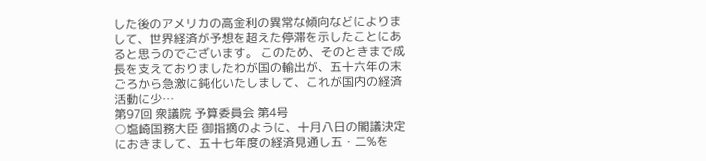した後のアメリカの高金利の異常な傾向などによりまして、世界経済が予想を超えた停滞を示したことにあると思うのでございます。 このため、そのときまで成長を支えておりましたわが国の輸出が、五十六年の末ごろから急激に鈍化いたしまして、これが国内の経済活動に少…
第97回 衆議院 予算委員会 第4号
○塩崎国務大臣 御指摘のように、十月八日の閣議決定におきまして、五十七年度の経済見通し五・二%を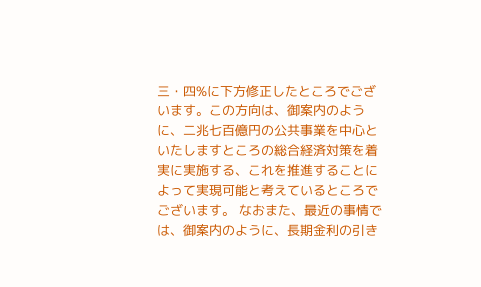三・四%に下方修正したところでございます。この方向は、御案内のように、二兆七百億円の公共事業を中心といたしますところの総合経済対策を着実に実施する、これを推進することによって実現可能と考えているところでございます。 なおまた、最近の事情では、御案内のように、長期金利の引き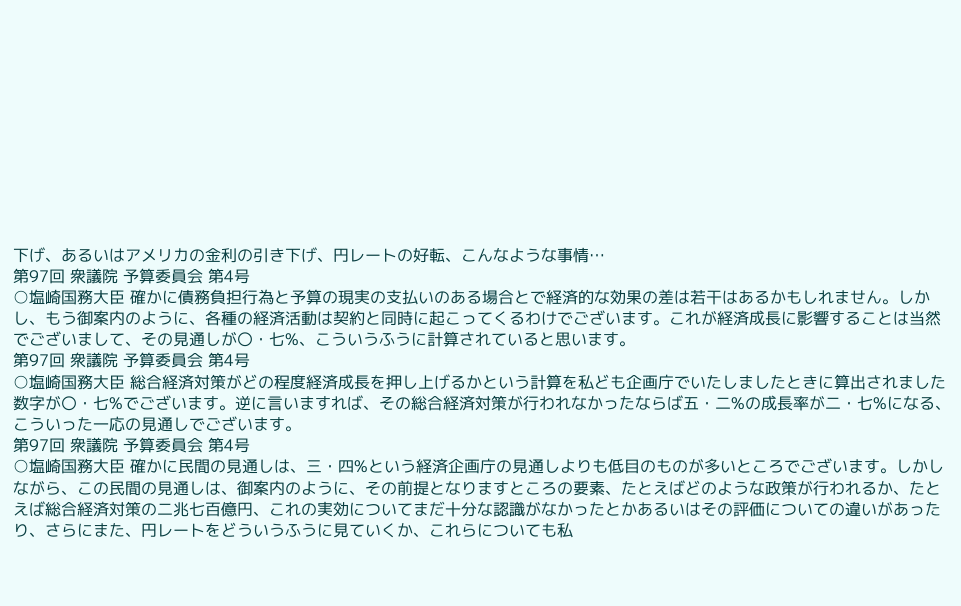下げ、あるいはアメリカの金利の引き下げ、円レートの好転、こんなような事情…
第97回 衆議院 予算委員会 第4号
○塩崎国務大臣 確かに債務負担行為と予算の現実の支払いのある場合とで経済的な効果の差は若干はあるかもしれません。しかし、もう御案内のように、各種の経済活動は契約と同時に起こってくるわけでございます。これが経済成長に影響することは当然でございまして、その見通しが〇・七%、こういうふうに計算されていると思います。
第97回 衆議院 予算委員会 第4号
○塩崎国務大臣 総合経済対策がどの程度経済成長を押し上げるかという計算を私ども企画庁でいたしましたときに算出されました数字が〇・七%でございます。逆に言いますれば、その総合経済対策が行われなかったならば五・二%の成長率が二・七%になる、こういった一応の見通しでございます。
第97回 衆議院 予算委員会 第4号
○塩崎国務大臣 確かに民間の見通しは、三・四%という経済企画庁の見通しよりも低目のものが多いところでございます。しかしながら、この民間の見通しは、御案内のように、その前提となりますところの要素、たとえばどのような政策が行われるか、たとえば総合経済対策の二兆七百億円、これの実効についてまだ十分な認識がなかったとかあるいはその評価についての違いがあったり、さらにまた、円レートをどういうふうに見ていくか、これらについても私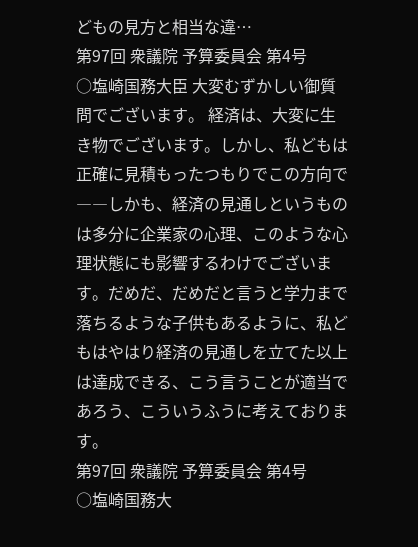どもの見方と相当な違…
第97回 衆議院 予算委員会 第4号
○塩崎国務大臣 大変むずかしい御質問でございます。 経済は、大変に生き物でございます。しかし、私どもは正確に見積もったつもりでこの方向で――しかも、経済の見通しというものは多分に企業家の心理、このような心理状態にも影響するわけでございます。だめだ、だめだと言うと学力まで落ちるような子供もあるように、私どもはやはり経済の見通しを立てた以上は達成できる、こう言うことが適当であろう、こういうふうに考えております。
第97回 衆議院 予算委員会 第4号
○塩崎国務大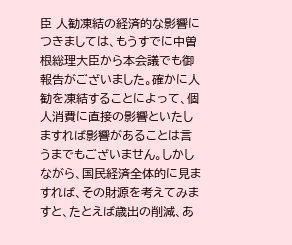臣 人勧凍結の経済的な影響につきましては、もうすでに中曽根総理大臣から本会議でも御報告がございました。確かに人勧を凍結することによって、個人消費に直接の影響といたしますれば影響があることは言うまでもございません。しかしながら、国民経済全体的に見ますれば、その財源を考えてみますと、たとえば歳出の削減、あ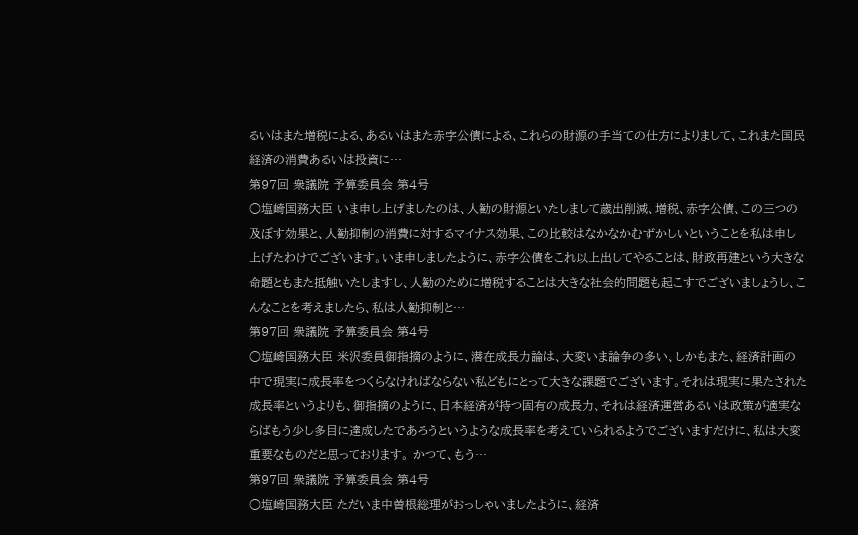るいはまた増税による、あるいはまた赤字公債による、これらの財源の手当ての仕方によりまして、これまた国民経済の消費あるいは投資に…
第97回 衆議院 予算委員会 第4号
○塩崎国務大臣 いま申し上げましたのは、人勧の財源といたしまして歳出削減、増税、赤字公債、この三つの及ぼす効果と、人勧抑制の消費に対するマイナス効果、この比較はなかなかむずかしいということを私は申し上げたわけでございます。いま申しましたように、赤字公債をこれ以上出してやることは、財政再建という大きな命題ともまた抵触いたしますし、人勧のために増税することは大きな社会的問題も起こすでございましょうし、こんなことを考えましたら、私は人勧抑制と…
第97回 衆議院 予算委員会 第4号
○塩崎国務大臣 米沢委員御指摘のように、潜在成長力論は、大変いま論争の多い、しかもまた、経済計画の中で現実に成長率をつくらなければならない私どもにとって大きな課題でございます。それは現実に果たされた成長率というよりも、御指摘のように、日本経済が持つ固有の成長力、それは経済運営あるいは政策が適実ならばもう少し多目に達成したであろうというような成長率を考えていられるようでございますだけに、私は大変重要なものだと思っております。 かつて、もう…
第97回 衆議院 予算委員会 第4号
○塩崎国務大臣 ただいま中曽根総理がおっしゃいましたように、経済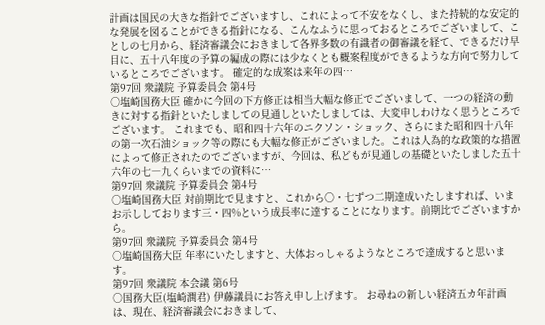計画は国民の大きな指針でございますし、これによって不安をなくし、また持続的な安定的な発展を図ることができる指針になる、こんなふうに思っておるところでございまして、ことしの七月から、経済審議会におきまして各界多数の有識者の御審議を経て、できるだけ早目に、五十八年度の予算の編成の際には少なくとも概案程度ができるような方向で努力しているところでございます。 確定的な成案は来年の四…
第97回 衆議院 予算委員会 第4号
○塩崎国務大臣 確かに今回の下方修正は相当大幅な修正でございまして、一つの経済の動きに対する指針といたしましての見通しといたしましては、大変申しわけなく思うところでございます。 これまでも、昭和四十六年のニクソン・ショック、さらにまた昭和四十八年の第一次石油ショック等の際にも大幅な修正がございました。これは人為的な政策的な措置によって修正されたのでございますが、今回は、私どもが見通しの基礎といたしました五十六年の七―九くらいまでの資料に…
第97回 衆議院 予算委員会 第4号
○塩崎国務大臣 対前期比で見ますと、これから〇・七ずつ二期達成いたしますれば、いまお示ししております三・四%という成長率に達することになります。前期比でございますから。
第97回 衆議院 予算委員会 第4号
○塩崎国務大臣 年率にいたしますと、大体おっしゃるようなところで達成すると思います。
第97回 衆議院 本会議 第6号
○国務大臣(塩崎潤君) 伊藤議員にお答え申し上げます。 お尋ねの新しい経済五カ年計画は、現在、経済審議会におきまして、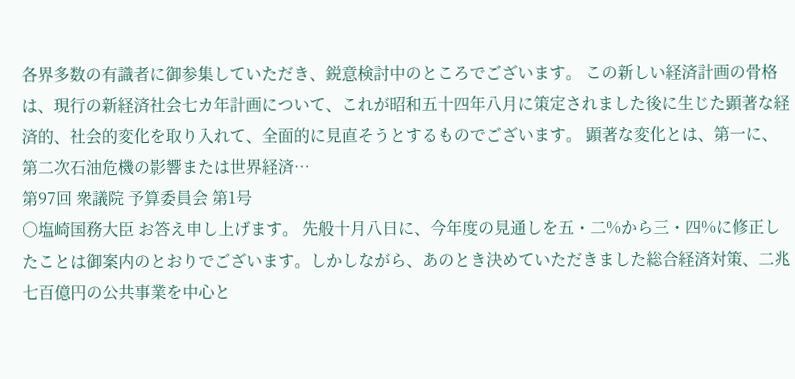各界多数の有識者に御参集していただき、鋭意検討中のところでございます。 この新しい経済計画の骨格は、現行の新経済社会七カ年計画について、これが昭和五十四年八月に策定されました後に生じた顕著な経済的、社会的変化を取り入れて、全面的に見直そうとするものでございます。 顕著な変化とは、第一に、第二次石油危機の影響または世界経済…
第97回 衆議院 予算委員会 第1号
○塩崎国務大臣 お答え申し上げます。 先般十月八日に、今年度の見通しを五・二%から三・四%に修正したことは御案内のとおりでございます。しかしながら、あのとき決めていただきました総合経済対策、二兆七百億円の公共事業を中心と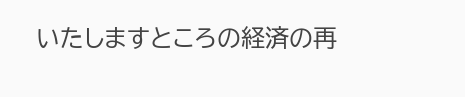いたしますところの経済の再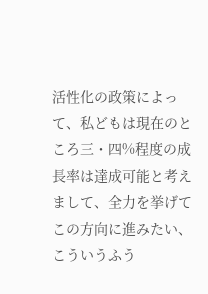活性化の政策によって、私どもは現在のところ三・四%程度の成長率は達成可能と考えまして、全力を挙げてこの方向に進みたい、こういうふう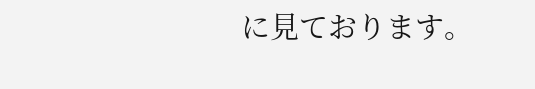に見ております。